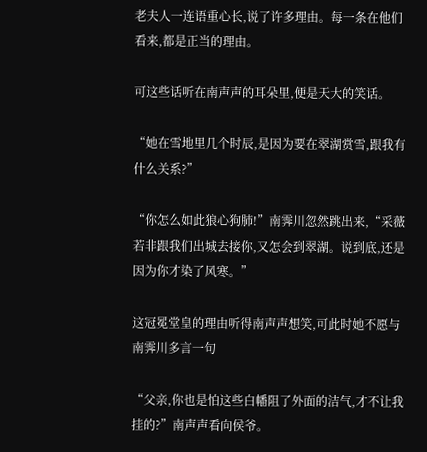老夫人一连语重心长,说了许多理由。每一条在他们看来,都是正当的理由。

可这些话听在南声声的耳朵里,便是天大的笑话。

“她在雪地里几个时辰,是因为要在翠湖赏雪,跟我有什么关系?”

“你怎么如此狼心狗肺!”南霁川忽然跳出来,“采薇若非跟我们出城去接你,又怎会到翠湖。说到底,还是因为你才染了风寒。”

这冠冕堂皇的理由听得南声声想笑,可此时她不愿与南霁川多言一句

“父亲,你也是怕这些白幡阻了外面的洁气,才不让我挂的?”南声声看向侯爷。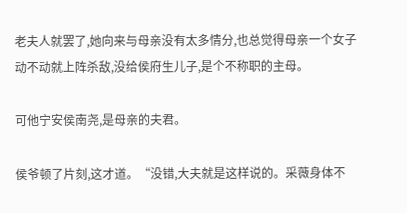老夫人就罢了,她向来与母亲没有太多情分,也总觉得母亲一个女子动不动就上阵杀敌,没给侯府生儿子,是个不称职的主母。

可他宁安侯南尧,是母亲的夫君。

侯爷顿了片刻,这才道。“没错,大夫就是这样说的。采薇身体不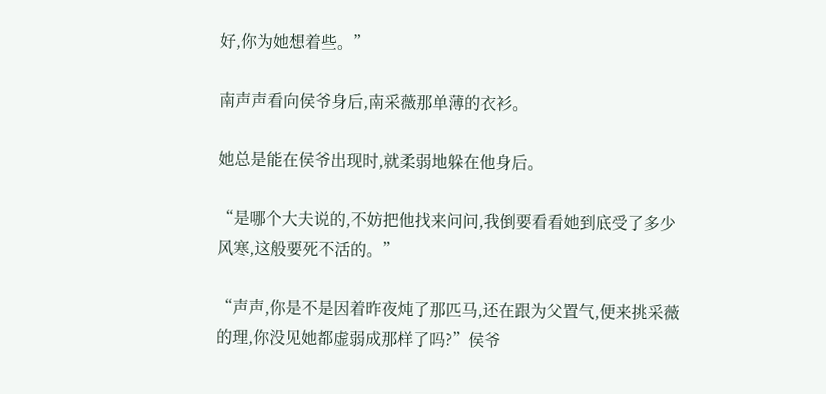好,你为她想着些。”

南声声看向侯爷身后,南采薇那单薄的衣衫。

她总是能在侯爷出现时,就柔弱地躲在他身后。

“是哪个大夫说的,不妨把他找来问问,我倒要看看她到底受了多少风寒,这般要死不活的。”

“声声,你是不是因着昨夜炖了那匹马,还在跟为父置气,便来挑采薇的理,你没见她都虚弱成那样了吗?”侯爷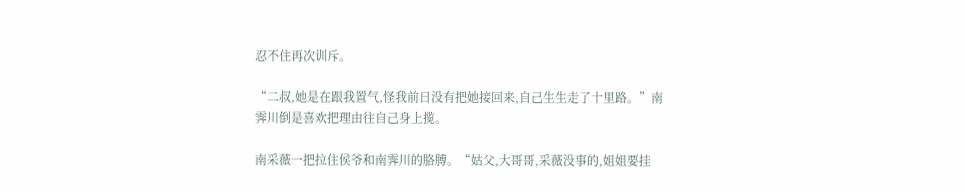忍不住再次训斥。

“二叔,她是在跟我置气,怪我前日没有把她接回来,自己生生走了十里路。”南霁川倒是喜欢把理由往自己身上揽。

南采薇一把拉住侯爷和南霁川的胳膊。“姑父,大哥哥,采薇没事的,姐姐要挂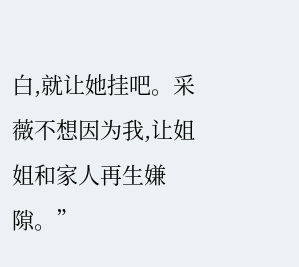白,就让她挂吧。采薇不想因为我,让姐姐和家人再生嫌隙。”